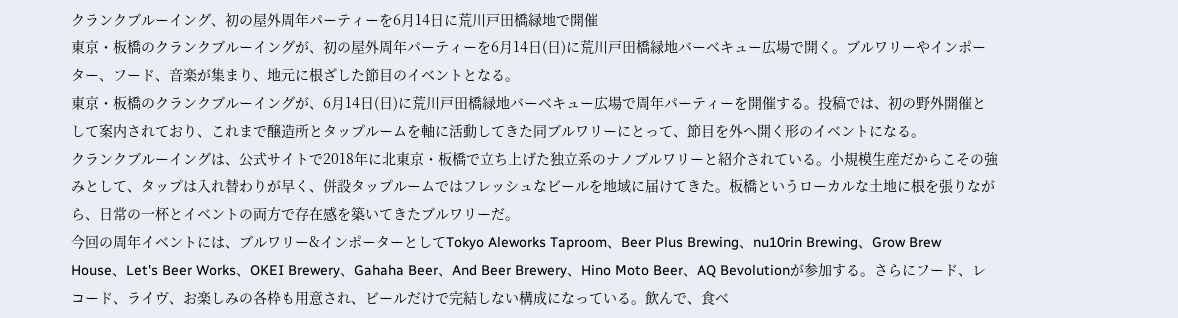クランクブルーイング、初の屋外周年パーティーを6月14日に荒川戸田橋緑地で開催
東京・板橋のクランクブルーイングが、初の屋外周年パーティーを6月14日(日)に荒川戸田橋緑地バーベキュー広場で開く。ブルワリーやインポーター、フード、音楽が集まり、地元に根ざした節目のイベントとなる。
東京・板橋のクランクブルーイングが、6月14日(日)に荒川戸田橋緑地バーベキュー広場で周年パーティーを開催する。投稿では、初の野外開催として案内されており、これまで醸造所とタップルームを軸に活動してきた同ブルワリーにとって、節目を外へ開く形のイベントになる。
クランクブルーイングは、公式サイトで2018年に北東京・板橋で立ち上げた独立系のナノブルワリーと紹介されている。小規模生産だからこその強みとして、タップは入れ替わりが早く、併設タップルームではフレッシュなビールを地域に届けてきた。板橋というローカルな土地に根を張りながら、日常の一杯とイベントの両方で存在感を築いてきたブルワリーだ。
今回の周年イベントには、ブルワリー&インポーターとしてTokyo Aleworks Taproom、Beer Plus Brewing、nu10rin Brewing、Grow Brew House、Let's Beer Works、OKEI Brewery、Gahaha Beer、And Beer Brewery、Hino Moto Beer、AQ Bevolutionが参加する。さらにフード、レコード、ライヴ、お楽しみの各枠も用意され、ビールだけで完結しない構成になっている。飲んで、食べ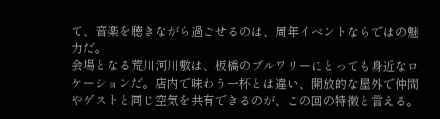て、音楽を聴きながら過ごせるのは、周年イベントならではの魅力だ。
会場となる荒川河川敷は、板橋のブルワリーにとっても身近なロケーションだ。店内で味わう一杯とは違い、開放的な屋外で仲間やゲストと同じ空気を共有できるのが、この回の特徴と言える。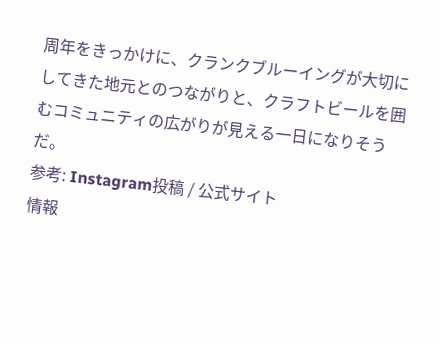周年をきっかけに、クランクブルーイングが大切にしてきた地元とのつながりと、クラフトビールを囲むコミュニティの広がりが見える一日になりそうだ。
参考: Instagram投稿 / 公式サイト
情報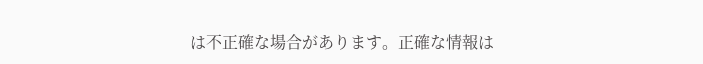は不正確な場合があります。正確な情報は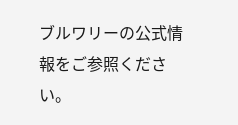ブルワリーの公式情報をご参照ください。